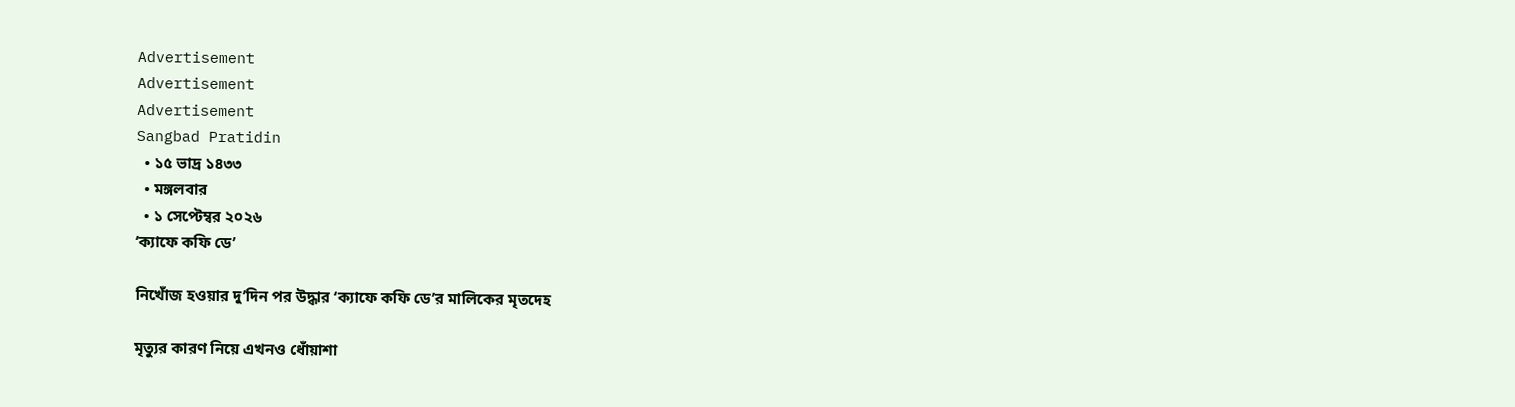Advertisement
Advertisement
Advertisement
Sangbad Pratidin
  • ১৫ ভাদ্র ১৪৩৩
  • মঙ্গলবার
  • ১ সেপ্টেম্বর ২০২৬
‘ক্যাফে কফি ডে’

নিখোঁজ হওয়ার দু’দিন পর উদ্ধার ‘ক্যাফে কফি ডে’র মালিকের মৃতদেহ

মৃত্যুর কারণ নিয়ে এখনও ধোঁয়াশা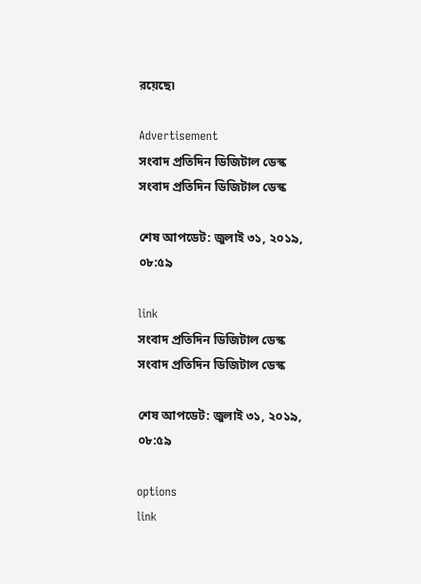রয়েছে৷

Advertisement
সংবাদ প্রতিদিন ডিজিটাল ডেস্ক
সংবাদ প্রতিদিন ডিজিটাল ডেস্ক

শেষ আপডেট: জুলাই ৩১, ২০১৯, ০৮:৫৯

link
সংবাদ প্রতিদিন ডিজিটাল ডেস্ক
সংবাদ প্রতিদিন ডিজিটাল ডেস্ক

শেষ আপডেট: জুলাই ৩১, ২০১৯, ০৮:৫৯

options
link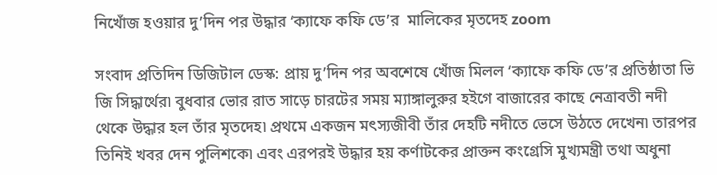নিখোঁজ হওয়ার দু’দিন পর উদ্ধার ‘ক্যাফে কফি ডে’র  মালিকের মৃতদেহ zoom

সংবাদ প্রতিদিন ডিজিটাল ডেস্ক: প্রায় দু’দিন পর অবশেষে খোঁজ মিলল ‘ক্যাফে কফি ডে’র প্রতিষ্ঠাতা ভি জি সিদ্ধার্থের৷ বুধবার ভোর রাত সাড়ে চারটের সময় ম্যাঙ্গালুরুর হইগে বাজারের কাছে নেত্রাবতী নদী থেকে উদ্ধার হল তাঁর মৃতদেহ৷ প্রথমে একজন মৎস্যজীবী তাঁর দেহটি নদীতে ভেসে উঠতে দেখেন৷ তারপর তিনিই খবর দেন পুলিশকে৷ এবং এরপরই উদ্ধার হয় কর্ণাটকের প্রাক্তন কংগ্রেসি মুখ্যমন্ত্রী তথা অধুনা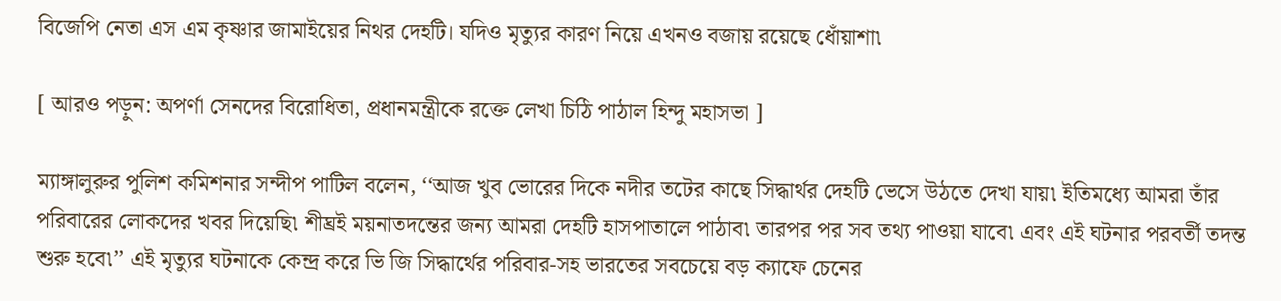বিজেপি নেতা এস এম কৃষ্ণার জামাইয়ের নিথর দেহটি। যদিও মৃত্যুর কারণ নিয়ে এখনও বজায় রয়েছে ধোঁয়াশা৷

[ আরও পড়ুন: অপর্ণা সেনদের বিরোধিতা, প্রধানমন্ত্রীকে রক্তে লেখা চিঠি পাঠাল হিন্দু মহাসভা ]

ম্যাঙ্গালুরুর পুলিশ কমিশনার সন্দীপ পাটিল বলেন, ‘‘আজ খুব ভোরের দিকে নদীর তটের কাছে সিদ্ধার্থর দেহটি ভেসে উঠতে দেখা যায়৷ ইতিমধ্যে আমরা তাঁর পরিবারের লোকদের খবর দিয়েছি৷ শীঘ্রই ময়নাতদন্তের জন্য আমরা দেহটি হাসপাতালে পাঠাব৷ তারপর পর সব তথ্য পাওয়া যাবে৷ এবং এই ঘটনার পরবর্তী তদন্ত শুরু হবে৷’’ এই মৃত্যুর ঘটনাকে কেন্দ্র করে ভি জি সিদ্ধার্থের পরিবার-সহ ভারতের সবচেয়ে বড় ক্যাফে চেনের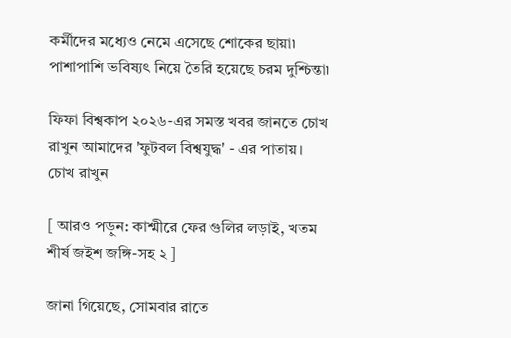কর্মীদের মধ্যেও নেমে এসেছে শোকের ছায়া৷ পাশাপাশি ভবিষ্যৎ নিয়ে তৈরি হয়েছে চরম দুশ্চিন্তা৷

ফিফা বিশ্বকাপ ২০২৬-এর সমস্ত খবর জানতে চোখ রাখুন আমাদের 'ফুটবল বিশ্বযুদ্ধ' - এর পাতায়।
চোখ রাখুন

[ আরও পড়ুন: কাশ্মীরে ফের গুলির লড়াই, খতম শীর্ষ জইশ জঙ্গি-সহ ২ ]

জানা গিয়েছে, সোমবার রাতে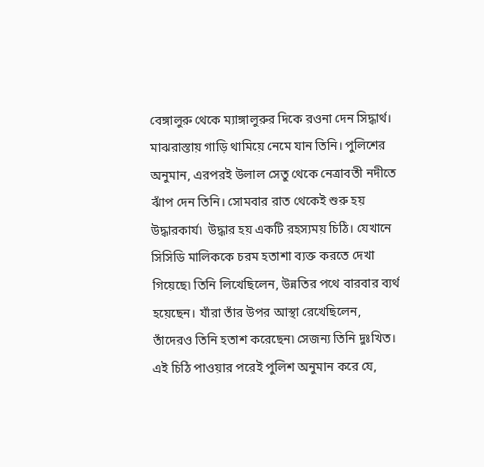বেঙ্গালুরু থেকে ম্যাঙ্গালুরুর দিকে রওনা দেন সিদ্ধার্থ। মাঝরাস্তায় গাড়ি থামিয়ে নেমে যান তিনি। পুলিশের অনুমান, এরপরই উলাল সেতু থেকে নেত্রাবতী নদীতে ঝাঁপ দেন তিনি। সোমবার রাত থেকেই শুরু হয় উদ্ধারকার্য৷  উদ্ধার হয় একটি রহস্যময় চিঠি। যেখানে সিসিডি মালিককে চরম হতাশা ব্যক্ত করতে দেখা গিয়েছে৷ তিনি লিখেছিলেন, উন্নতির পথে বারবার ব্যর্থ হয়েছেন। যাঁরা তাঁর উপর আস্থা রেখেছিলেন, তাঁদেরও তিনি হতাশ করেছেন৷ সেজন্য তিনি দুঃখিত। এই চিঠি পাওয়ার পরেই পুলিশ অনুমান করে যে,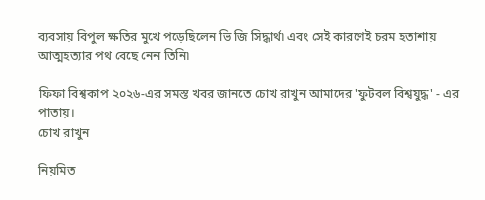ব্যবসায় বিপুল ক্ষতির মুখে পড়েছিলেন ভি জি সিদ্ধার্থ৷ এবং সেই কারণেই চরম হতাশায় আত্মহত্যার পথ বেছে নেন তিনি৷

ফিফা বিশ্বকাপ ২০২৬-এর সমস্ত খবর জানতে চোখ রাখুন আমাদের 'ফুটবল বিশ্বযুদ্ধ' - এর পাতায়।
চোখ রাখুন

নিয়মিত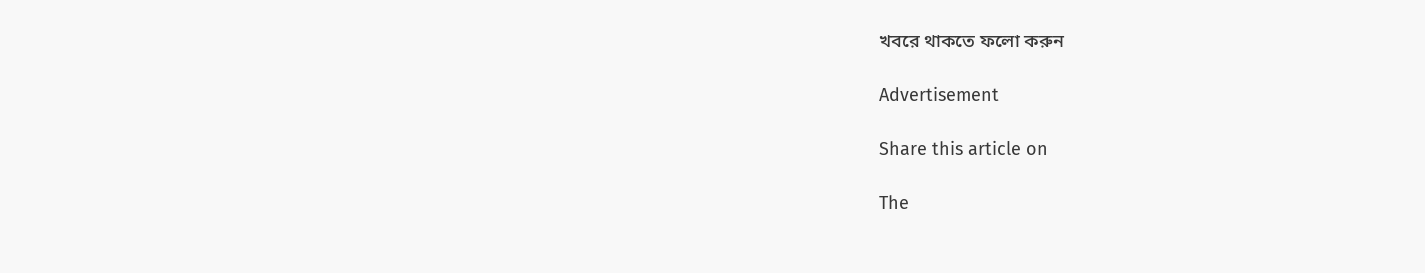খবরে থাকতে ফলো করুন

Advertisement

Share this article on

The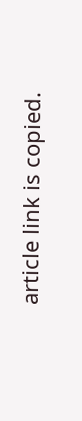article link is copied.